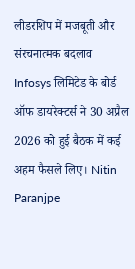लीडरशिप में मजबूती और संरचनात्मक बदलाव
Infosys लिमिटेड के बोर्ड ऑफ डायरेक्टर्स ने 30 अप्रैल 2026 को हुई बैठक में कई अहम फैसले लिए। Nitin Paranjpe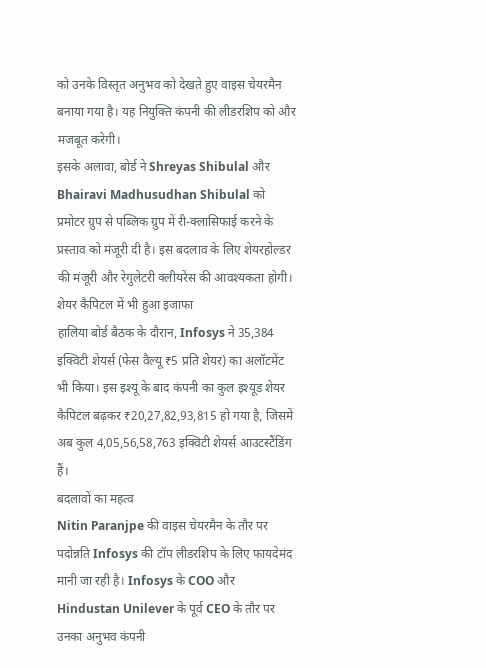को उनके विस्तृत अनुभव को देखते हुए वाइस चेयरमैन बनाया गया है। यह नियुक्ति कंपनी की लीडरशिप को और मजबूत करेगी।
इसके अलावा, बोर्ड ने Shreyas Shibulal और Bhairavi Madhusudhan Shibulal को प्रमोटर ग्रुप से पब्लिक ग्रुप में री-क्लासिफाई करने के प्रस्ताव को मंजूरी दी है। इस बदलाव के लिए शेयरहोल्डर की मंजूरी और रेगुलेटरी क्लीयरेंस की आवश्यकता होगी।
शेयर कैपिटल में भी हुआ इजाफा
हालिया बोर्ड बैठक के दौरान, Infosys ने 35,384 इक्विटी शेयर्स (फेस वैल्यू ₹5 प्रति शेयर) का अलॉटमेंट भी किया। इस इश्यू के बाद कंपनी का कुल इश्यूड शेयर कैपिटल बढ़कर ₹20,27,82,93,815 हो गया है, जिसमें अब कुल 4,05,56,58,763 इक्विटी शेयर्स आउटस्टैंडिंग हैं।
बदलावों का महत्व
Nitin Paranjpe की वाइस चेयरमैन के तौर पर पदोन्नति Infosys की टॉप लीडरशिप के लिए फायदेमंद मानी जा रही है। Infosys के COO और Hindustan Unilever के पूर्व CEO के तौर पर उनका अनुभव कंपनी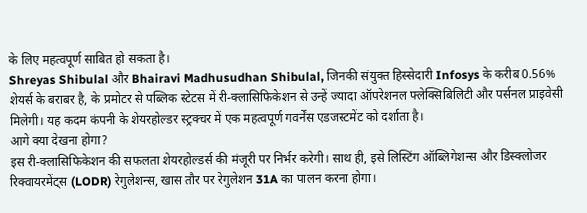के लिए महत्वपूर्ण साबित हो सकता है।
Shreyas Shibulal और Bhairavi Madhusudhan Shibulal, जिनकी संयुक्त हिस्सेदारी Infosys के करीब 0.56% शेयर्स के बराबर है, के प्रमोटर से पब्लिक स्टेटस में री-क्लासिफिकेशन से उन्हें ज्यादा ऑपरेशनल फ्लेक्सिबिलिटी और पर्सनल प्राइवेसी मिलेगी। यह कदम कंपनी के शेयरहोल्डर स्ट्रक्चर में एक महत्वपूर्ण गवर्नेंस एडजस्टमेंट को दर्शाता है।
आगे क्या देखना होगा?
इस री-क्लासिफिकेशन की सफलता शेयरहोल्डर्स की मंजूरी पर निर्भर करेगी। साथ ही, इसे लिस्टिंग ऑब्लिगेशन्स और डिस्क्लोजर रिक्वायरमेंट्स (LODR) रेगुलेशन्स, खास तौर पर रेगुलेशन 31A का पालन करना होगा।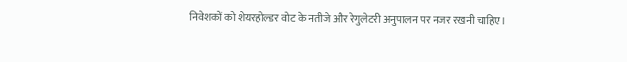निवेशकों को शेयरहोल्डर वोट के नतीजे और रेगुलेटरी अनुपालन पर नजर रखनी चाहिए।